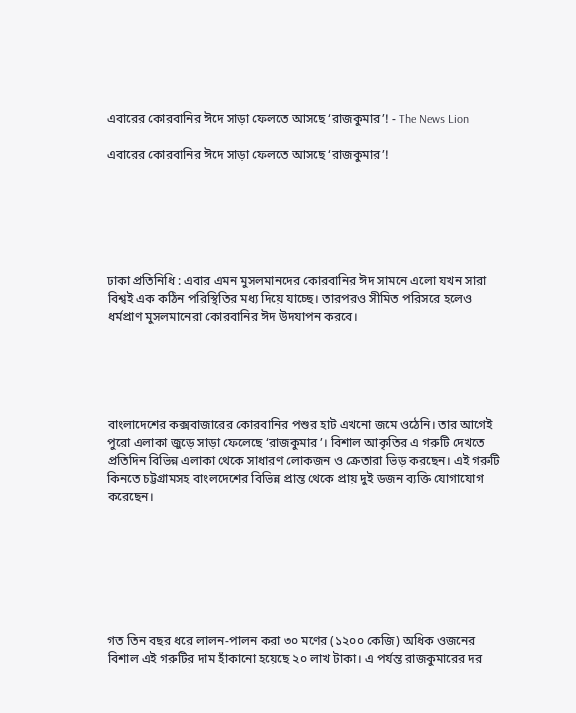এবারের কোরবানির ঈদে সাড়া ফেলতে আসছে ‘রাজকুমার’! - The News Lion

এবারের কোরবানির ঈদে সাড়া ফেলতে আসছে ‘রাজকুমার’!






ঢাকা প্রতিনিধি : এবার এমন মুসলমানদের কোরবানির ঈদ সামনে এলো যখন সারা বিশ্বই এক কঠিন পরিস্থিতির মধ্য দিয়ে যাচ্ছে। তারপরও সীমিত পরিসরে হলেও ধর্মপ্রাণ মুসলমানেরা কোরবানির ঈদ উদযাপন করবে।





বাংলাদেশের কক্সবাজারের কোরবানির পশুর হাট এখনো জমে ওঠেনি। তার আগেই পুরো এলাকা জুড়ে সাড়া ফেলেছে ‘রাজকুমার’। বিশাল আকৃতির এ গরুটি দেখতে প্রতিদিন বিভিন্ন এলাকা থেকে সাধারণ লোকজন ও ক্রেতারা ভিড় করছেন। এই গরুটি কিনতে চট্টগ্রামসহ বাংলদেশের বিভিন্ন প্রান্ত থেকে প্রায় দুই ডজন ব্যক্তি যোগাযোগ করেছেন।







গত তিন বছর ধরে লালন-পালন করা ৩০ মণের (১২০০ কেজি) অধিক ওজনের বিশাল এই গরুটির দাম হাঁকানো হয়েছে ২০ লাখ টাকা। এ পর্যন্ত রাজকুমারের দর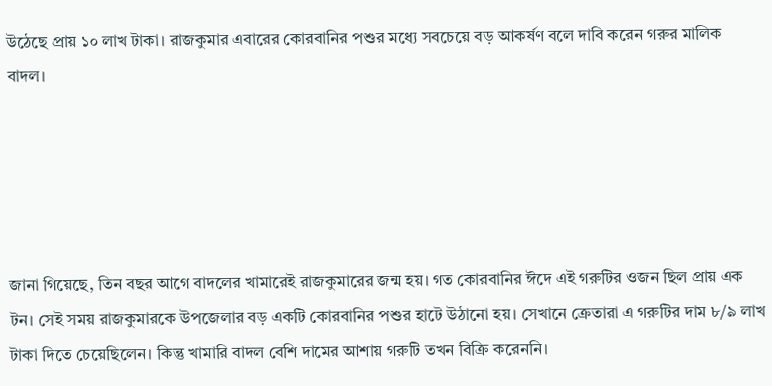উঠেছে প্রায় ১০ লাখ টাকা। রাজকুমার এবারের কোরবানির পশুর মধ্যে সবচেয়ে বড় আকর্ষণ বলে দাবি করেন গরুর মালিক বাদল।





জানা গিয়েছে, তিন বছর আগে বাদলের খামারেই রাজকুমারের জন্ম হয়। গত কোরবানির ঈদে এই গরুটির ওজন ছিল প্রায় এক টন। সেই সময় রাজকুমারকে উপজেলার বড় একটি কোরবানির পশুর হাটে উঠানো হয়। সেখানে ক্রেতারা এ গরুটির দাম ৮/৯ লাখ টাকা দিতে চেয়েছিলেন। কিন্তু খামারি বাদল বেশি দামের আশায় গরুটি তখন বিক্রি করেননি।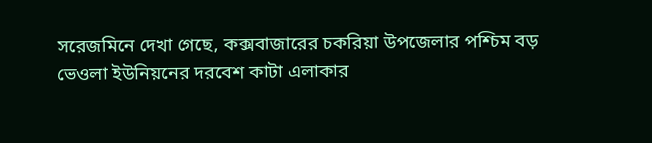সরেজমিনে দেখা গেছে, কক্সবাজারের চকরিয়া উপজেলার পশ্চিম বড় ভেওলা ইউনিয়নের দরবেশ কাটা এলাকার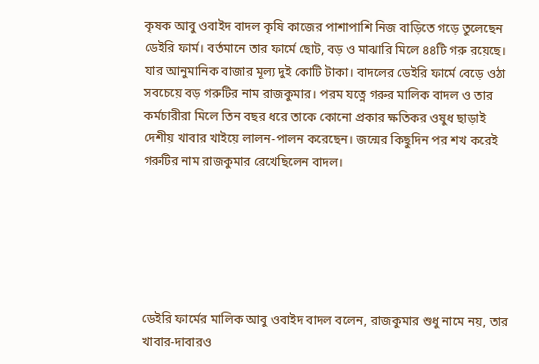কৃষক আবু ওবাইদ বাদল কৃষি কাজের পাশাপাশি নিজ বাড়িতে গড়ে তুলেছেন ডেইরি ফার্ম। বর্তমানে তার ফার্মে ছোট, বড় ও মাঝারি মিলে ৪৪টি গরু রয়েছে। যার আনুমানিক বাজার মূল্য দুই কোটি টাকা। বাদলের ডেইরি ফার্মে বেড়ে ওঠা সবচেয়ে বড় গরুটির নাম রাজকুমার। পরম যত্নে গরুর মালিক বাদল ও তার কর্মচারীরা মিলে তিন বছর ধরে তাকে কোনো প্রকার ক্ষতিকর ওষুধ ছাড়াই দেশীয় খাবার খাইয়ে লালন-পালন করেছেন। জন্মের কিছুদিন পর শখ করেই গরুটির নাম রাজকুমার রেখেছিলেন বাদল।






ডেইরি ফার্মের মালিক আবু ওবাইদ বাদল বলেন, রাজকুমার শুধু নামে নয়, তার খাবার-দাবারও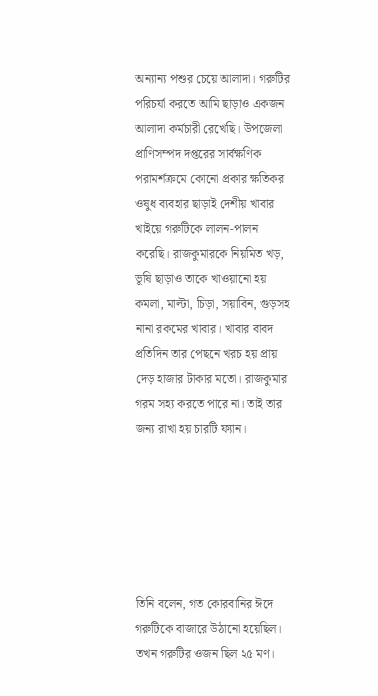অন্যান্য পশুর চেয়ে আলাদা। গরুটির পরিচর্যা করতে আমি ছাড়াও একজন আলাদা কর্মচারী রেখেছি। উপজেলা প্রাণিসম্পদ দপ্তরের সার্বক্ষণিক পরামর্শক্রমে কোনো প্রকার ক্ষতিকর ওষুধ ব্যবহার ছাড়াই দেশীয় খাবার খাইয়ে গরুটিকে লালন-পালন করেছি। রাজকুমারকে নিয়মিত খড়, ভূষি ছাড়াও তাকে খাওয়ানো হয় কমলা, মাল্টা, চিড়া, সয়াবিন, গুড়সহ নানা রকমের খাবার। খাবার বাবদ প্রতিদিন তার পেছনে খরচ হয় প্রায় দেড় হাজার টাকার মতো। রাজকুমার গরম সহ্য করতে পারে না। তাই তার জন্য রাখা হয় চারটি ফ্যান।






তিনি বলেন, গত কোরবানির ঈদে গরুটিকে বাজারে উঠানো হয়েছিল। তখন গরুটির ওজন ছিল ২৫ মণ।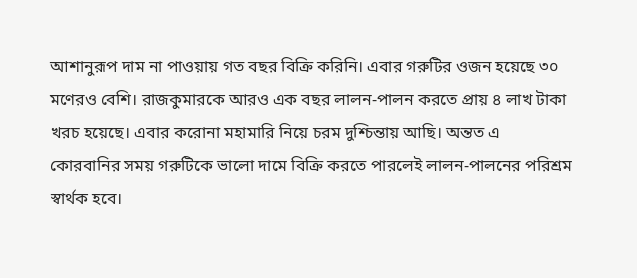আশানুরূপ দাম না পাওয়ায় গত বছর বিক্রি করিনি। এবার গরুটির ওজন হয়েছে ৩০ মণেরও বেশি। রাজকুমারকে আরও এক বছর লালন-পালন করতে প্রায় ৪ লাখ টাকা খরচ হয়েছে। এবার করোনা মহামারি নিয়ে চরম দুশ্চিন্তায় আছি। অন্তত এ কোরবানির সময় গরুটিকে ভালো দামে বিক্রি করতে পারলেই লালন-পালনের পরিশ্রম স্বার্থক হবে।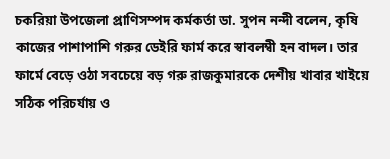চকরিয়া উপজেলা প্রাণিসম্পদ কর্মকর্তা ডা. সুপন নন্দী বলেন, কৃষি কাজের পাশাপাশি গরুর ডেইরি ফার্ম করে স্বাবলম্বী হন বাদল। তার ফার্মে বেড়ে ওঠা সবচেয়ে বড় গরু রাজকুমারকে দেশীয় খাবার খাইয়ে সঠিক পরিচর্যায় ও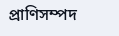প্রাণিসম্পদ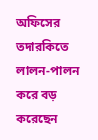অফিসের তদারকিতে লালন-পালন করে বড় করেছেন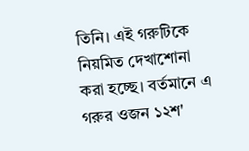তিনি। এই গরুটিকে নিয়মিত দেখাশোনা করা হচ্ছে। বর্তমানে এ গরুর ওজন ১২শ'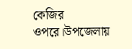কেজির ওপরে।উপজেলায়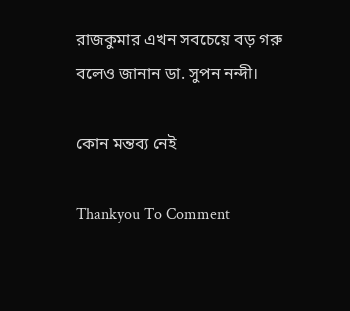রাজকুমার এখন সবচেয়ে বড় গরু বলেও জানান ডা. সুপন নন্দী।

কোন মন্তব্য নেই

Thankyou To Comment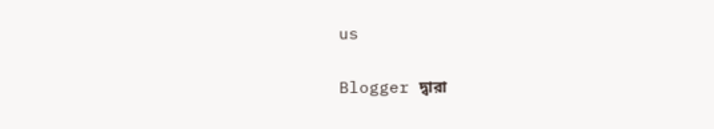us

Blogger দ্বারা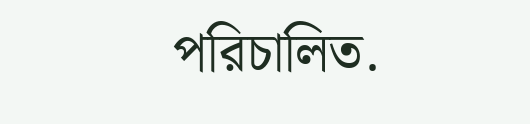পরিচালিত.